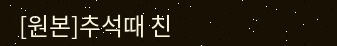[원본]추석때 친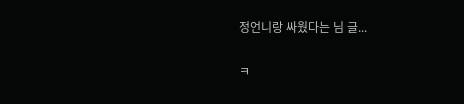정언니랑 싸웠다는 님 글...

ㅋ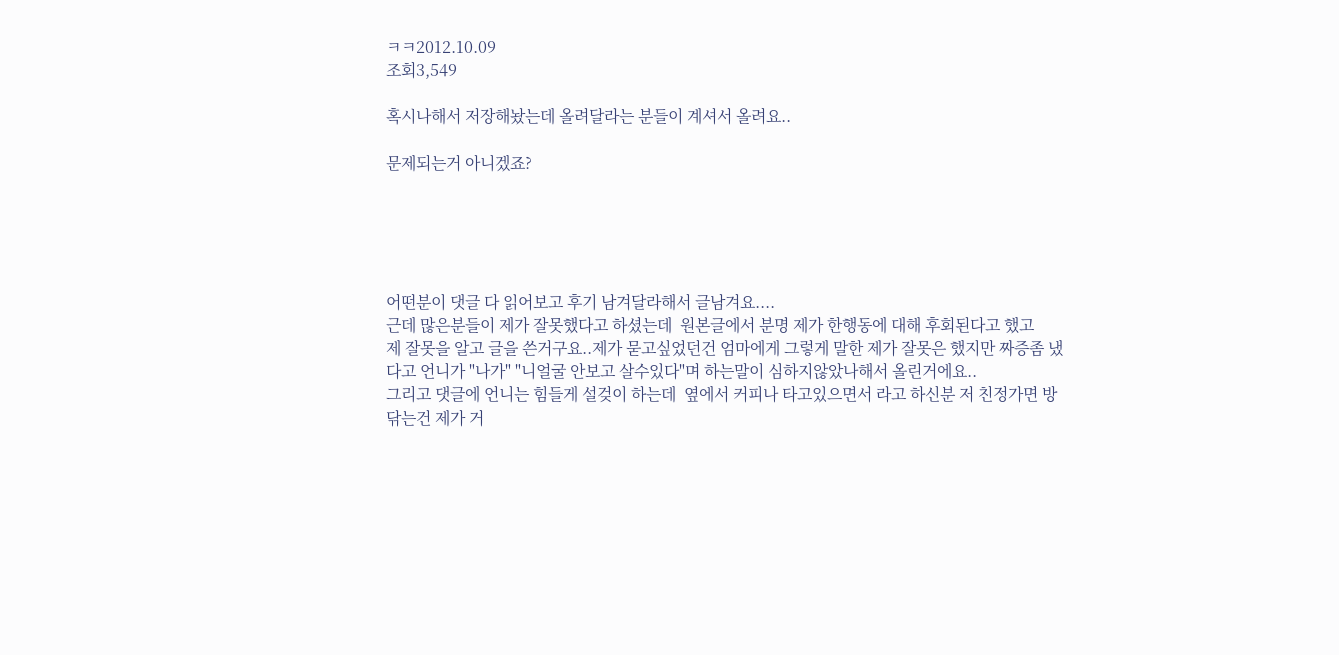ㅋㅋ2012.10.09
조회3,549

혹시나해서 저장해놨는데 올려달라는 분들이 계셔서 올려요..

문제되는거 아니겠죠?





어떤분이 댓글 다 읽어보고 후기 남겨달라해서 글남겨요....
근데 많은분들이 제가 잘못했다고 하셨는데  원본글에서 분명 제가 한행동에 대해 후회된다고 했고
제 잘못을 알고 글을 쓴거구요..제가 묻고싶었던건 엄마에게 그렇게 말한 제가 잘못은 했지만 짜증좀 냈다고 언니가 "나가" "니얼굴 안보고 살수있다"며 하는말이 심하지않았나해서 올린거에요..
그리고 댓글에 언니는 힘들게 설겆이 하는데  옆에서 커피나 타고있으면서 라고 하신분 저 친정가면 방닦는건 제가 거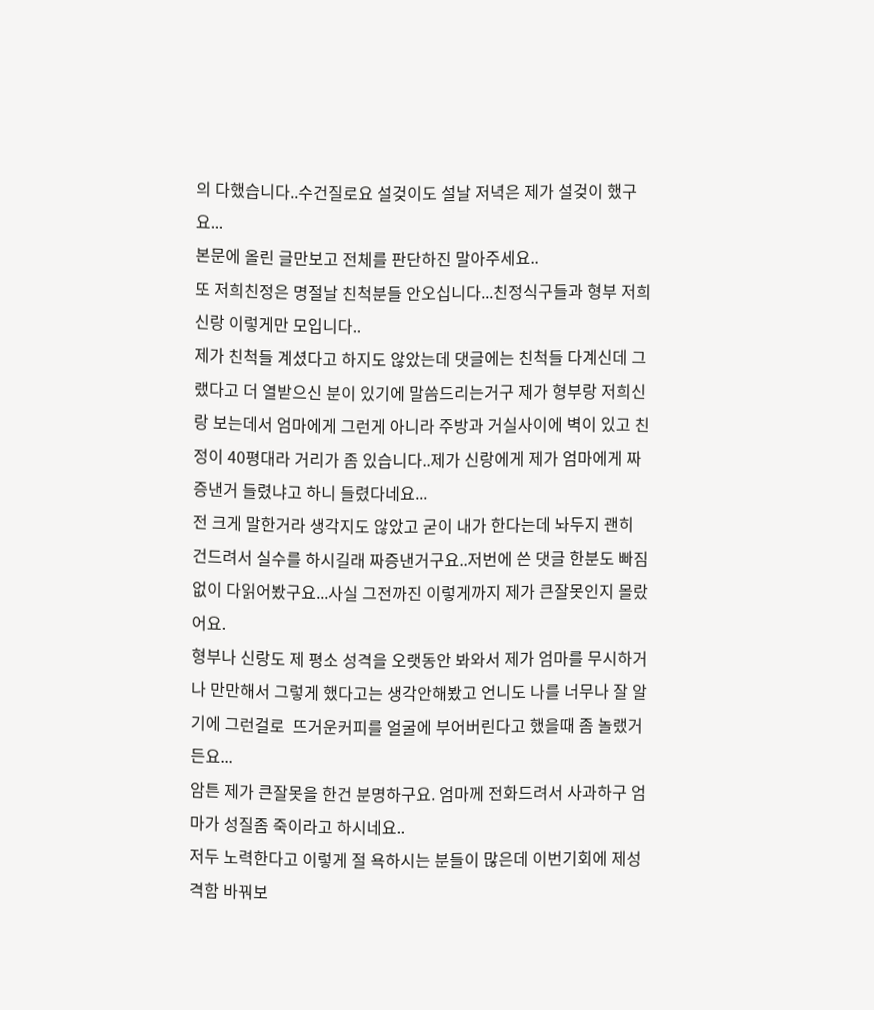의 다했습니다..수건질로요 설겆이도 설날 저녁은 제가 설겆이 했구요...
본문에 올린 글만보고 전체를 판단하진 말아주세요..
또 저희친정은 명절날 친척분들 안오십니다...친정식구들과 형부 저희신랑 이렇게만 모입니다..
제가 친척들 계셨다고 하지도 않았는데 댓글에는 친척들 다계신데 그랬다고 더 열받으신 분이 있기에 말씀드리는거구 제가 형부랑 저희신랑 보는데서 엄마에게 그런게 아니라 주방과 거실사이에 벽이 있고 친정이 40평대라 거리가 좀 있습니다..제가 신랑에게 제가 엄마에게 짜증낸거 들렸냐고 하니 들렸다네요...
전 크게 말한거라 생각지도 않았고 굳이 내가 한다는데 놔두지 괜히 건드려서 실수를 하시길래 짜증낸거구요..저번에 쓴 댓글 한분도 빠짐없이 다읽어봤구요...사실 그전까진 이렇게까지 제가 큰잘못인지 몰랐어요.
형부나 신랑도 제 평소 성격을 오랫동안 봐와서 제가 엄마를 무시하거나 만만해서 그렇게 했다고는 생각안해봤고 언니도 나를 너무나 잘 알기에 그런걸로  뜨거운커피를 얼굴에 부어버린다고 했을때 좀 놀랬거든요...
암튼 제가 큰잘못을 한건 분명하구요. 엄마께 전화드려서 사과하구 엄마가 성질좀 죽이라고 하시네요..
저두 노력한다고 이렇게 절 욕하시는 분들이 많은데 이번기회에 제성격함 바꿔보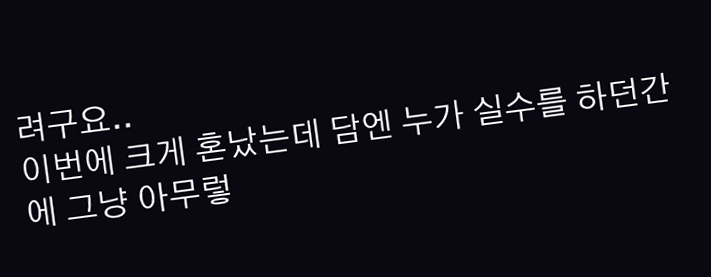려구요..
이번에 크게 혼났는데 담엔 누가 실수를 하던간에 그냥 아무렇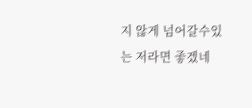지 않게 넘어갈수있는 저라면 좋겠네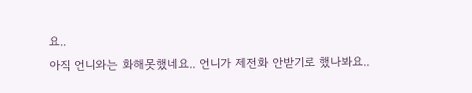요..
아직 언니와는 화해못했네요.. 언니가 제전화 안받기로 했나봐요..